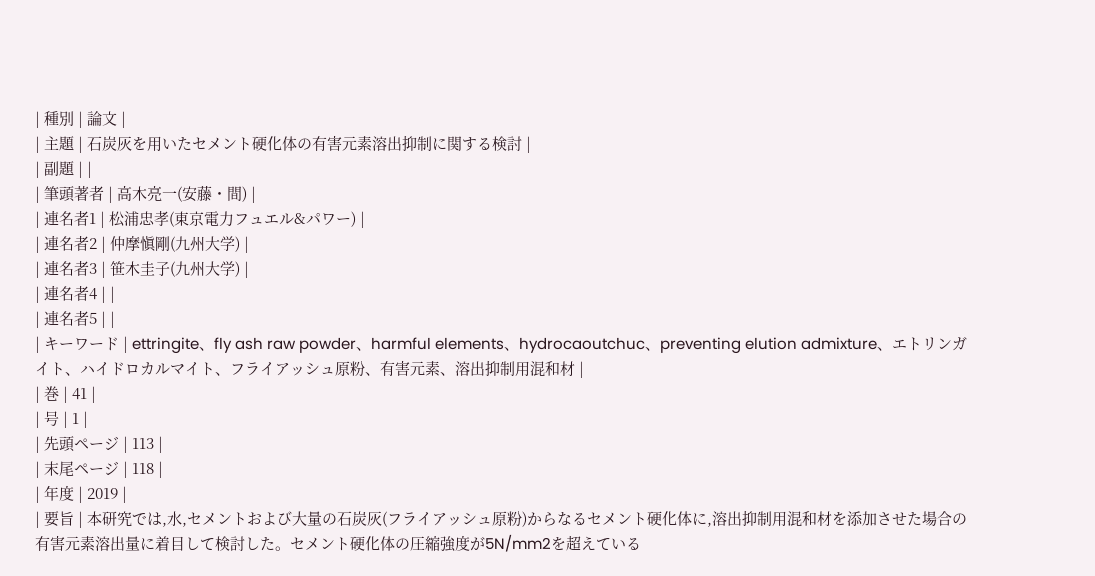| 種別 | 論文 |
| 主題 | 石炭灰を用いたセメント硬化体の有害元素溶出抑制に関する検討 |
| 副題 | |
| 筆頭著者 | 高木亮一(安藤・間) |
| 連名者1 | 松浦忠孝(東京電力フュエル&パワー) |
| 連名者2 | 仲摩愼剛(九州大学) |
| 連名者3 | 笹木圭子(九州大学) |
| 連名者4 | |
| 連名者5 | |
| キーワード | ettringite、fly ash raw powder、harmful elements、hydrocaoutchuc、preventing elution admixture、エトリンガイト、ハイドロカルマイト、フライアッシュ原粉、有害元素、溶出抑制用混和材 |
| 巻 | 41 |
| 号 | 1 |
| 先頭ページ | 113 |
| 末尾ページ | 118 |
| 年度 | 2019 |
| 要旨 | 本研究では,水,セメントおよび大量の石炭灰(フライアッシュ原粉)からなるセメント硬化体に,溶出抑制用混和材を添加させた場合の有害元素溶出量に着目して検討した。セメント硬化体の圧縮強度が5N/mm2を超えている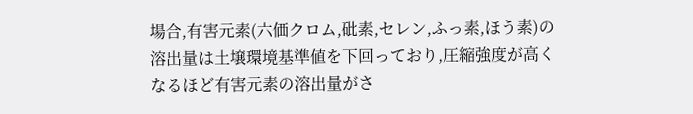場合,有害元素(六価クロム,砒素,セレン,ふっ素,ほう素)の溶出量は土壌環境基準値を下回っており,圧縮強度が高くなるほど有害元素の溶出量がさ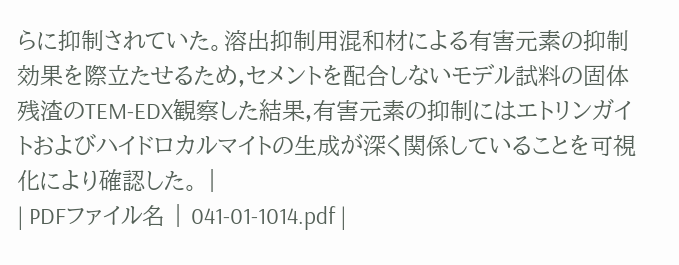らに抑制されていた。溶出抑制用混和材による有害元素の抑制効果を際立たせるため,セメントを配合しないモデル試料の固体残渣のTEM-EDX観察した結果,有害元素の抑制にはエトリンガイトおよびハイドロカルマイトの生成が深く関係していることを可視化により確認した。 |
| PDFファイル名 | 041-01-1014.pdf |